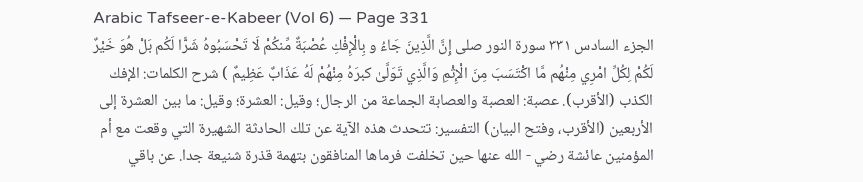Arabic Tafseer-e-Kabeer (Vol 6) — Page 331
الجزء السادس ۳۳۱ سورة النور صلى إِنَّ الَّذِينَ جَاءُ و بِالْإِفْكِ عُصْبَةٌ مِّنكُمْ لَا تَحْسَبُوهُ شَرًّا لَكُم بَلْ هُوَ خَيْرٌ لَكُمْ لِكُلِّ امْرِي مِنْهُم مَّا اكْتَسَبَ مِنَ الْإِثْمِ وَالَّذِي تَوَلَّىٰ كبرَهُ مِنْهُمْ لَهُ عَذَابٌ عَظِيمٌ ) شرح الكلمات: الإفك الكذب (الأقرب). عصبة: العصبة والعصابة الجماعة من الرجال؛ وقيل: العشرة؛ وقيل: ما بين العشرة إلى الأربعين (الأقرب، وفتح البيان) التفسير: تتحدث هذه الآية عن تلك الحادثة الشهيرة التي وقعت مع أم المؤمنين عائشة رضي - الله عنها حين تخلفت فرماها المنافقون بتهمة قذرة شنيعة جدا. عن باقي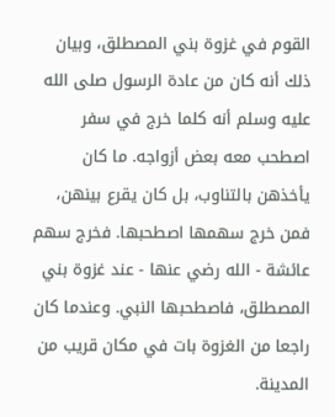القوم في غزوة بني المصطلق، وبيان ذلك أنه كان من عادة الرسول صلى الله عليه وسلم أنه كلما خرج في سفر اصطحب معه بعض أزواجه. ما كان يأخذهن بالتناوب، بل كان يقرع بينهن، فمن خرج سهمها اصطحبها. فخرج سهم عائشة - الله رضي عنها - عند غزوة بني المصطلق، فاصطحبها النبي. وعندما كان راجعا من الغزوة بات في مكان قريب من المدينة.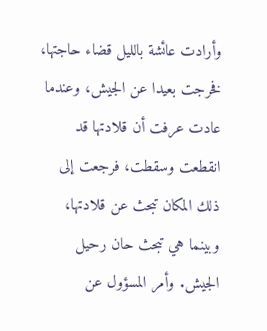وأرادت عائشة بالليل قضاء حاجتها، فخرجت بعيدا عن الجيش، وعندما عادت عرفت أن قلادتها قد انقطعت وسقطت، فرجعت إلى ذلك المكان تبحث عن قلادتها، وبينما هي تبحث حان رحيل الجيش. وأمر المسؤول عن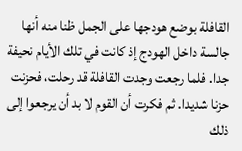القافلة بوضع هودجها على الجمل ظنا منه أنها جالسة داخل الهودج إذ كانت في تلك الأيام نحيفة جدا. فلما رجعت وجدت القافلة قد رحلت، فحزنت حزنا شديدا. ثم فكرت أن القوم لا بد أن يرجعوا إلى ذلك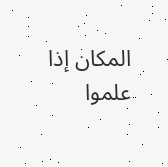المكان إذا علموا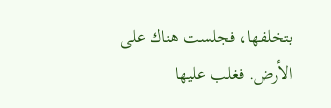بتخلفها، فجلست هناك على الأرض. فغلب عليها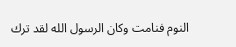النوم فنامت وكان الرسول الله لقد ترك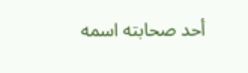أحد صحابته اسمه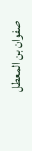صفوان بن المعطل